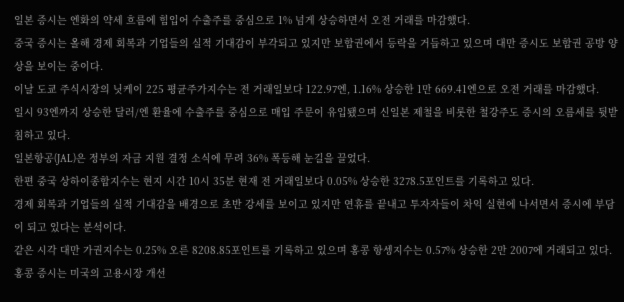일본 증시는 엔화의 약세 흐름에 힘입어 수출주를 중심으로 1% 넘게 상승하면서 오전 거래를 마감했다.
중국 증시는 올해 경제 회복과 기업들의 실적 기대감이 부각되고 있지만 보합권에서 등락을 거듭하고 있으며 대만 증시도 보합권 공방 양상을 보이는 중이다.
이날 도쿄 주식시장의 닛케이 225 평균주가지수는 전 거래일보다 122.97엔, 1.16% 상승한 1만 669.41엔으로 오전 거래를 마감했다.
일시 93엔까지 상승한 달러/엔 환율에 수출주를 중심으로 매입 주문이 유입됐으며 신일본 제철을 비롯한 철강주도 증시의 오름세를 뒷받침하고 있다.
일본항공(JAL)은 정부의 자금 지원 결정 소식에 무려 36% 폭등해 눈길을 끌었다.
한편 중국 상하이종합지수는 현지 시간 10시 35분 현재 전 거래일보다 0.05% 상승한 3278.5포인트를 기록하고 있다.
경제 회복과 기업들의 실적 기대감을 배경으로 초반 강세를 보이고 있지만 연휴를 끝내고 투자자들이 차익 실현에 나서면서 증시에 부담이 되고 있다는 분석이다.
같은 시각 대만 가권지수는 0.25% 오른 8208.85포인트를 기록하고 있으며 홍콩 항셍지수는 0.57% 상승한 2만 2007에 거래되고 있다.
홍콩 증시는 미국의 고용시장 개선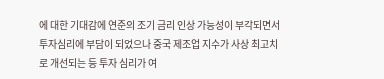에 대한 기대감에 연준의 조기 금리 인상 가능성이 부각되면서 투자심리에 부담이 되었으나 중국 제조업 지수가 사상 최고치로 개선되는 등 투자 심리가 여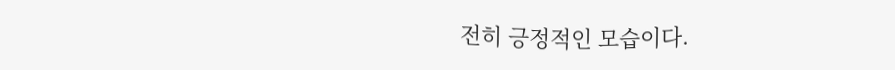전히 긍정적인 모습이다.